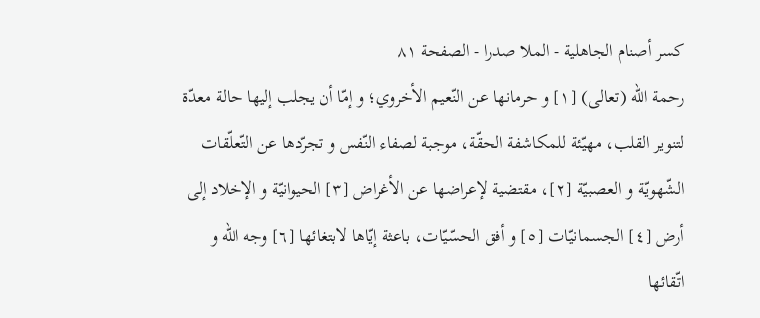كسر أصنام الجاهلية - الملا صدرا - الصفحة ٨١
رحمة اللّه (تعالى) [١] و حرمانها عن النّعيم الأخروي؛ و إمّا أن يجلب إليها حالة معدّة لتنوير القلب، مهيّئة للمكاشفة الحقّة، موجبة لصفاء النّفس و تجرّدها عن التّعلّقات الشّهويّة و العصبيّة [٢]، مقتضية لإعراضها عن الأغراض [٣] الحيوانيّة و الإخلاد إلى أرض [٤] الجسمانيّات [٥] و أفق الحسّيّات، باعثة إيّاها لابتغائها [٦] وجه اللّه و اتّقائها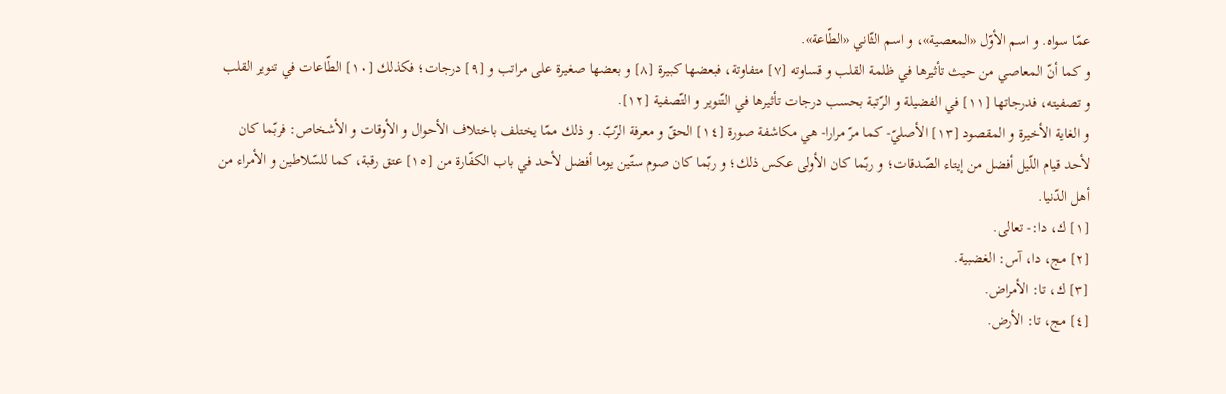عمّا سواه. و اسم الأوّل «المعصية»، و اسم الثّاني «الطّاعة».
و كما أنّ المعاصي من حيث تأثيرها في ظلمة القلب و قساوته [٧] متفاوتة، فبعضها كبيرة [٨] و بعضها صغيرة على مراتب و [٩] درجات؛ فكذلك [١٠] الطّاعات في تنوير القلب و تصفيته، فدرجاتها [١١] في الفضيلة و الرّتبة بحسب درجات تأثيرها في التّنوير و التّصفية [١٢].
و الغاية الأخيرة و المقصود [١٣] الأصليّ- كما مرّ مرارا- هي مكاشفة صورة [١٤] الحقّ و معرفة الرّبّ. و ذلك ممّا يختلف باختلاف الأحوال و الأوقات و الأشخاص: فربّما كان لأحد قيام اللّيل أفضل من إيتاء الصّدقات؛ و ربّما كان الأولى عكس ذلك؛ و ربّما كان صوم ستّين يوما أفضل لأحد في باب الكفّارة من [١٥] عتق رقبة، كما للسّلاطين و الأمراء من أهل الدّنيا.
[١] ك، دا:- تعالى.
[٢] مج، دا، آس: الغضبية.
[٣] ك، تا: الأمراض.
[٤] مج، تا: الأرض.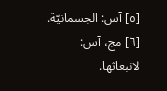[٥] آس: الجسمانيّة.
[٦] مج، آس: لانبعاثها.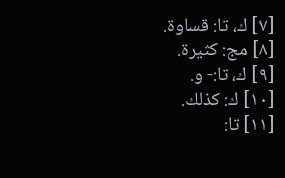[٧] ك، تا: قساوة.
[٨] مج: كثيرة.
[٩] ك، تا:- و.
[١٠] ك: كذلك.
[١١] تا: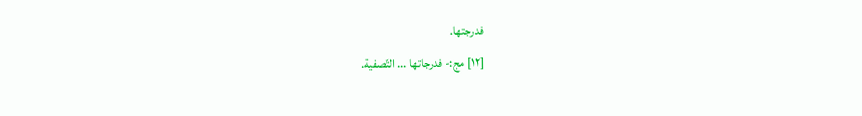فدرجتها.
[١٢] مج:- فدرجاتها ... التّصفية.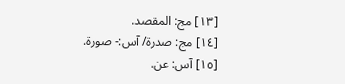[١٣] مج: المقصد.
[١٤] مج: صدرة/ آس:- صورة.
[١٥] آس: عن.